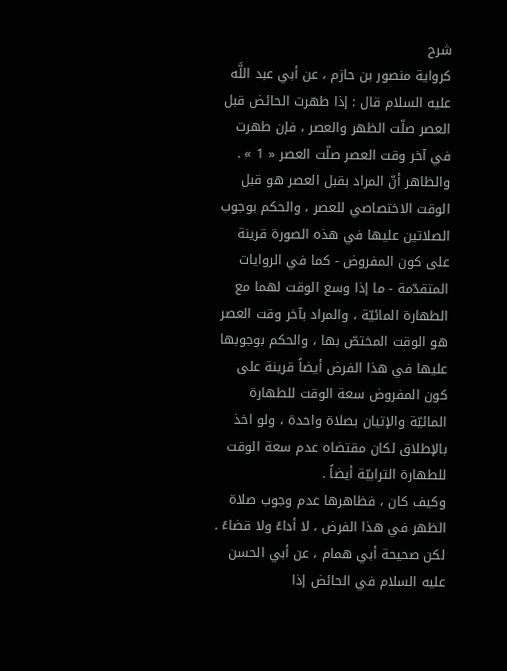شرح
كرواية منصور بن حازم ، عن أبي عبد اللَّه عليه السلام قال : إذا طهرت الحائض قبل العصر صلّت الظهر والعصر ، فإن طهرت في آخر وقت العصر صلّت العصر « 1 » .
والظاهر أنّ المراد بقبل العصر هو قبل الوقت الاختصاصي للعصر ، والحكم بوجوب الصلاتين عليها في هذه الصورة قرينة على كون المفروض - كما في الروايات المتقدّمة - ما إذا وسع الوقت لهما مع الطهارة المائيّة ، والمراد بآخر وقت العصر هو الوقت المختصّ بها ، والحكم بوجوبها عليها في هذا الفرض أيضاً قرينة على كون المفروض سعة الوقت للطهارة المائيّة والإتيان بصلاة واحدة ، ولو اخذ بالإطلاق لكان مقتضاه عدم سعة الوقت للطهارة الترابيّة أيضاً .
وكيف كان ، فظاهرها عدم وجوب صلاة الظهر في هذا الفرض ، لا أداءً ولا قضاءً .
لكن صحيحة أبي همام ، عن أبي الحسن عليه السلام في الحائض إذا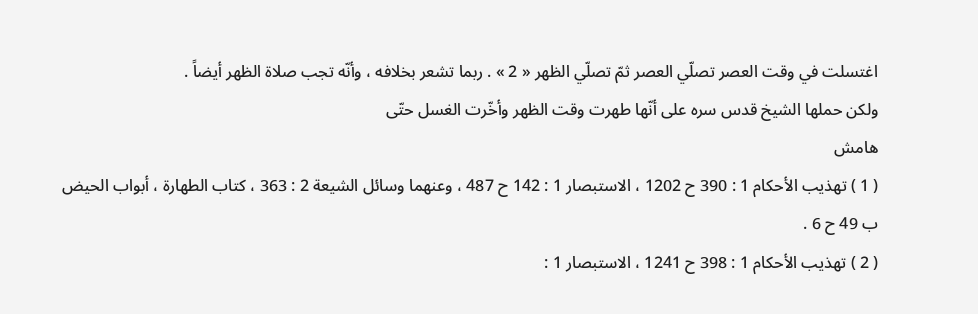اغتسلت في وقت العصر تصلّي العصر ثمّ تصلّي الظهر « 2 » . ربما تشعر بخلافه ، وأنّه تجب صلاة الظهر أيضاً .
ولكن حملها الشيخ قدس سره على أنّها طهرت وقت الظهر وأخّرت الغسل حتّى
هامش
( 1 ) تهذيب الأحكام 1 : 390 ح 1202 ، الاستبصار 1 : 142 ح 487 ، وعنهما وسائل الشيعة 2 : 363 ، كتاب الطهارة ، أبواب الحيض ب 49 ح 6 .
( 2 ) تهذيب الأحكام 1 : 398 ح 1241 ، الاستبصار 1 :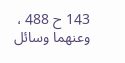143 ح 488 ، وعنهما وسائل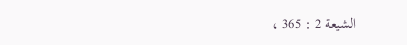الشيعة 2 : 365 ،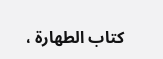كتاب الطهارة ،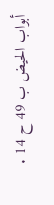أبواب الحيض ب 49 ح 14 .